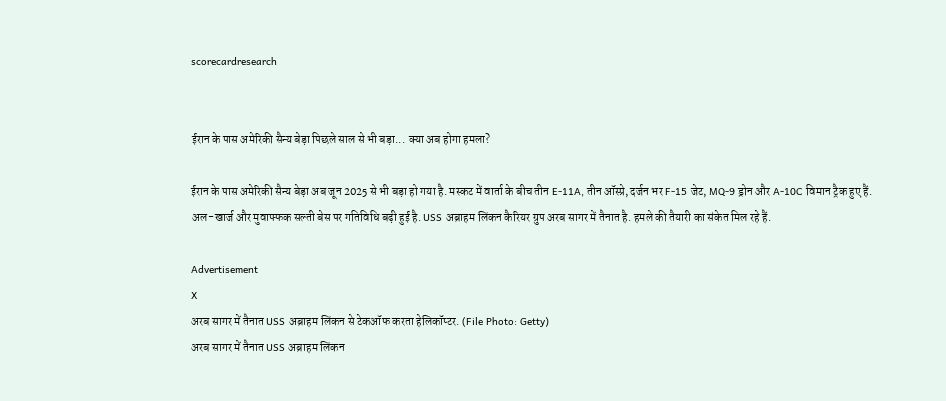scorecardresearch


ईरान के पास अमेरिकी सैन्य बेड़ा पिछले साल से भी बड़ा... क्या अब होगा हमला?

ईरान के पास अमेरिकी सैन्य बेड़ा अब जून 2025 से भी बड़ा हो गया है. मस्कट में वार्ता के बीच तीन E-11A, तीन ऑस्प्रे, दर्जन भर F-15 जेट, MQ-9 ड्रोन और A-10C विमान ट्रैक हुए हैं. अल-खार्ज और मुवाफ्फक सल्ती बेस पर गतिविधि बढ़ी हुई है. USS अब्राहम लिंकन कैरियर ग्रुप अरब सागर में तैनात है. हमले की तैयारी का संकेत मिल रहे हैं.

Advertisement
X
अरब सागर में तैनात USS अब्राहम लिंकन से टेकऑफ करता हेलिकॉप्टर. (File Photo: Getty)
अरब सागर में तैनात USS अब्राहम लिंकन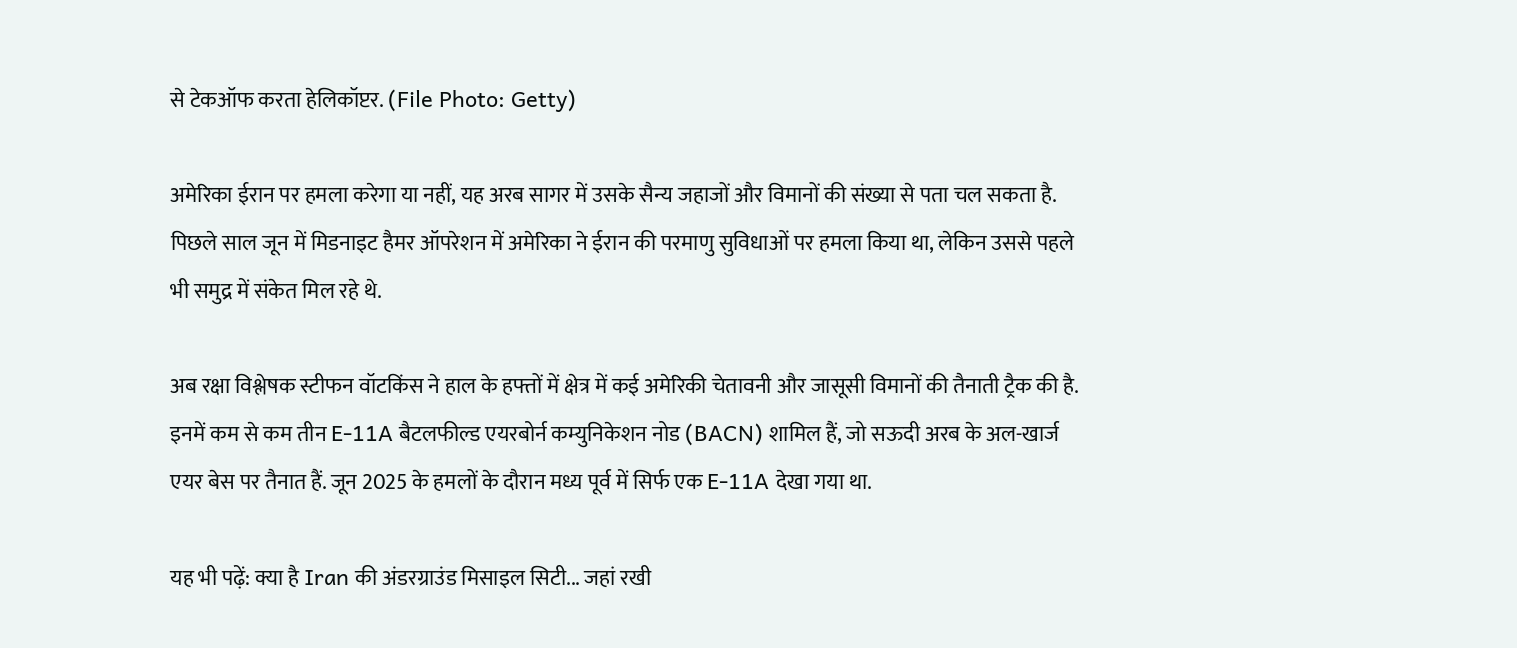से टेकऑफ करता हेलिकॉप्टर. (File Photo: Getty)

अमेरिका ईरान पर हमला करेगा या नहीं, यह अरब सागर में उसके सैन्य जहाजों और विमानों की संख्या से पता चल सकता है. पिछले साल जून में मिडनाइट हैमर ऑपरेशन में अमेरिका ने ईरान की परमाणु सुविधाओं पर हमला किया था, लेकिन उससे पहले भी समुद्र में संकेत मिल रहे थे.

अब रक्षा विश्लेषक स्टीफन वॉटकिंस ने हाल के हफ्तों में क्षेत्र में कई अमेरिकी चेतावनी और जासूसी विमानों की तैनाती ट्रैक की है. इनमें कम से कम तीन E-11A बैटलफील्ड एयरबोर्न कम्युनिकेशन नोड (BACN) शामिल हैं, जो सऊदी अरब के अल-खार्ज एयर बेस पर तैनात हैं. जून 2025 के हमलों के दौरान मध्य पूर्व में सिर्फ एक E-11A देखा गया था.

यह भी पढ़ें: क्या है Iran की अंडरग्राउंड मिसाइल सिटी... जहां रखी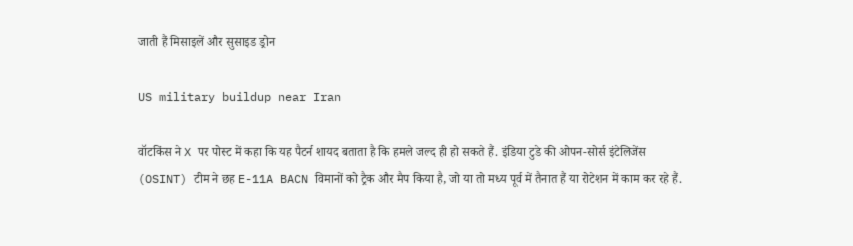जाती हैं मिसाइलें और सुसाइड ड्रोन

US military buildup near Iran

वॉटकिंस ने X पर पोस्ट में कहा कि यह पैटर्न शायद बताता है कि हमले जल्द ही हो सकते हैं. इंडिया टुडे की ओपन-सोर्स इंटेलिजेंस (OSINT) टीम ने छह E-11A BACN विमानों को ट्रैक और मैप किया है, जो या तो मध्य पूर्व में तैनात हैं या रोटेशन में काम कर रहे हैं.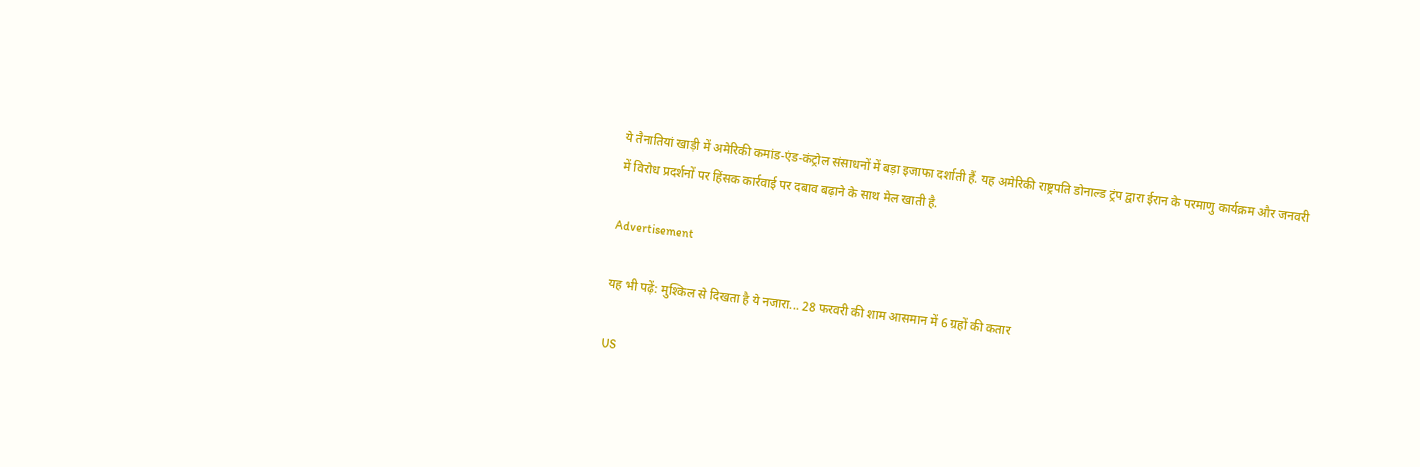ये तैनातियां खाड़ी में अमेरिकी कमांड-एंड-कंट्रोल संसाधनों में बड़ा इजाफा दर्शाती हैं. यह अमेरिकी राष्ट्रपति डोनाल्ड ट्रंप द्वारा ईरान के परमाणु कार्यक्रम और जनवरी में विरोध प्रदर्शनों पर हिंसक कार्रवाई पर दबाव बढ़ाने के साथ मेल खाती है.

Advertisement

यह भी पढ़ें: मुश्किल से दिखता है ये नजारा... 28 फरवरी की शाम आसमान में 6 ग्रहों की कतार

US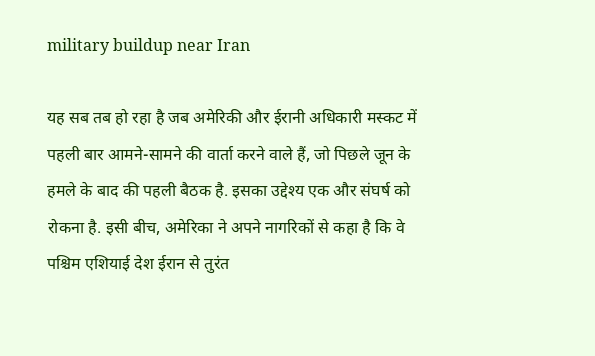military buildup near Iran

यह सब तब हो रहा है जब अमेरिकी और ईरानी अधिकारी मस्कट में पहली बार आमने-सामने की वार्ता करने वाले हैं, जो पिछले जून के हमले के बाद की पहली बैठक है. इसका उद्देश्य एक और संघर्ष को रोकना है. इसी बीच, अमेरिका ने अपने नागरिकों से कहा है कि वे पश्चिम एशियाई देश ईरान से तुरंत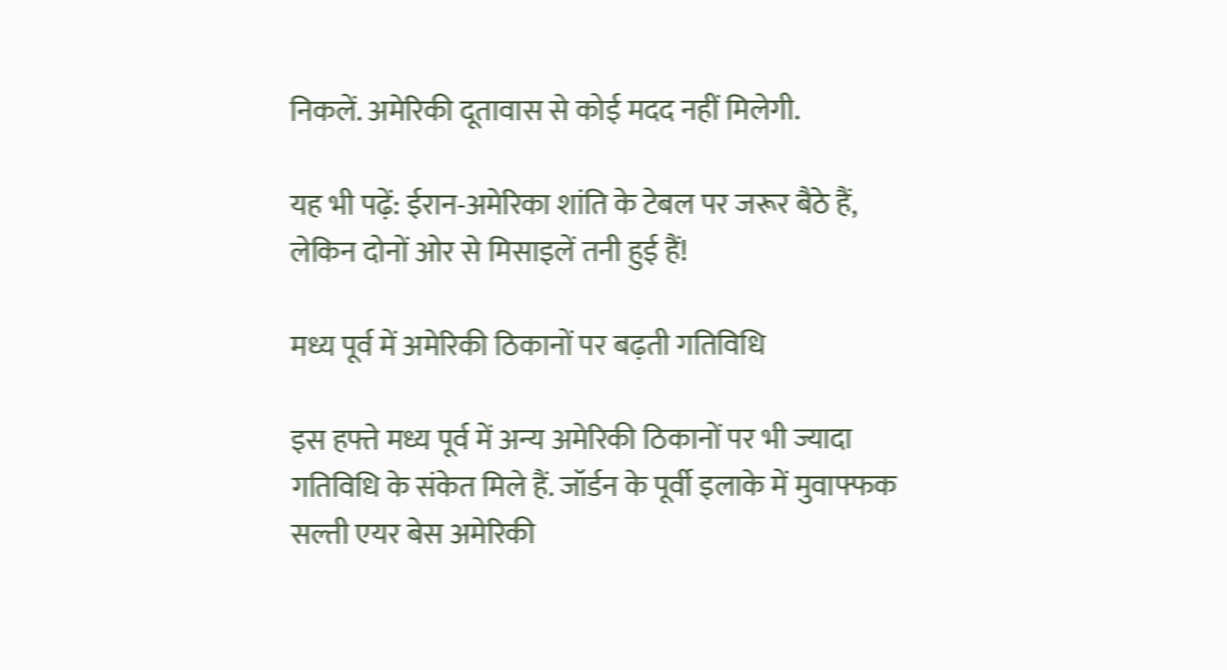निकलें. अमेरिकी दूतावास से कोई मदद नहीं मिलेगी.

यह भी पढ़ें: ईरान-अमेरिका शांति के टेबल पर जरूर बैठे हैं, लेकिन दोनों ओर से मिसाइलें तनी हुई हैं!

मध्य पूर्व में अमेरिकी ठिकानों पर बढ़ती गतिविधि

इस हफ्ते मध्य पूर्व में अन्य अमेरिकी ठिकानों पर भी ज्यादा गतिविधि के संकेत मिले हैं. जॉर्डन के पूर्वी इलाके में मुवाफ्फक सल्ती एयर बेस अमेरिकी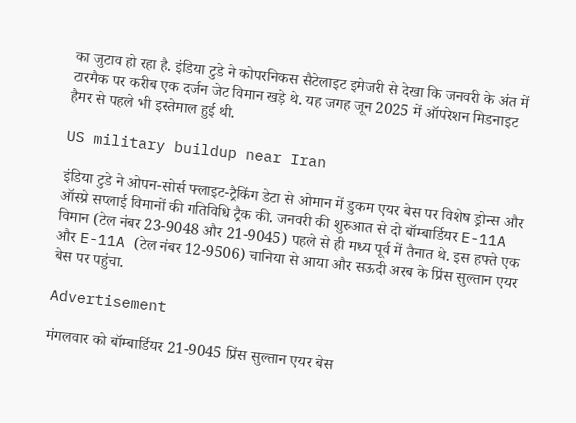का जुटाव हो रहा है. इंडिया टुडे ने कोपरनिकस सैटेलाइट इमेजरी से देखा कि जनवरी के अंत में टारमैक पर करीब एक दर्जन जेट विमान खड़े थे. यह जगह जून 2025 में ऑपरेशन मिडनाइट हैमर से पहले भी इस्तेमाल हुई थी.

US military buildup near Iran

इंडिया टुडे ने ओपन-सोर्स फ्लाइट-ट्रैकिंग डेटा से ओमान में डुकम एयर बेस पर विशेष ड्रोन्स और ऑस्प्रे सप्लाई विमानों की गतिविधि ट्रैक की. जनवरी की शुरुआत से दो बॉम्बार्डियर E-11A विमान (टेल नंबर 23-9048 और 21-9045) पहले से ही मध्य पूर्व में तैनात थे. इस हफ्ते एक और E-11A (टेल नंबर 12-9506) चानिया से आया और सऊदी अरब के प्रिंस सुल्तान एयर बेस पर पहुंचा.

Advertisement

मंगलवार को बॉम्बार्डियर 21-9045 प्रिंस सुल्तान एयर बेस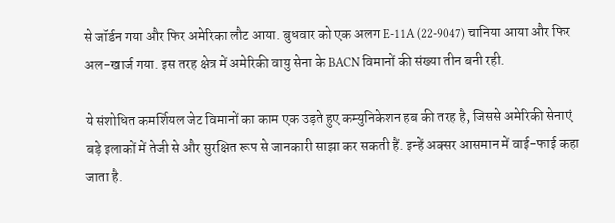से जॉर्डन गया और फिर अमेरिका लौट आया. बुधवार को एक अलग E-11A (22-9047) चानिया आया और फिर अल-खार्ज गया. इस तरह क्षेत्र में अमेरिकी वायु सेना के BACN विमानों की संख्या तीन बनी रही.

ये संशोधित कमर्शियल जेट विमानों का काम एक उड़ते हुए कम्युनिकेशन हब की तरह है, जिससे अमेरिकी सेनाएं बड़े इलाकों में तेजी से और सुरक्षित रूप से जानकारी साझा कर सकती हैं. इन्हें अक्सर आसमान में वाई-फाई कहा जाता है.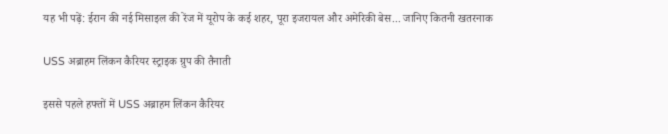यह भी पढ़ें: ईरान की नई मिसाइल की रेंज में यूरोप के कई शहर, पूरा इजरायल और अमेरिकी बेस... जानिए कितनी खतरनाक

USS अब्राहम लिंकन कैरियर स्ट्राइक ग्रुप की तैनाती

इससे पहले हफ्तों में USS अब्राहम लिंकन कैरियर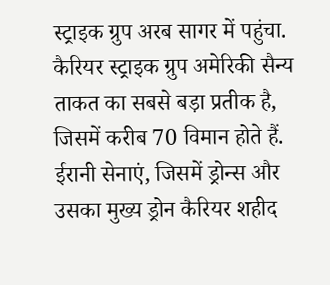स्ट्राइक ग्रुप अरब सागर में पहुंचा. कैरियर स्ट्राइक ग्रुप अमेरिकी सैन्य ताकत का सबसे बड़ा प्रतीक है, जिसमें करीब 70 विमान होते हैं. ईरानी सेनाएं, जिसमें ड्रोन्स और उसका मुख्य ड्रोन कैरियर शहीद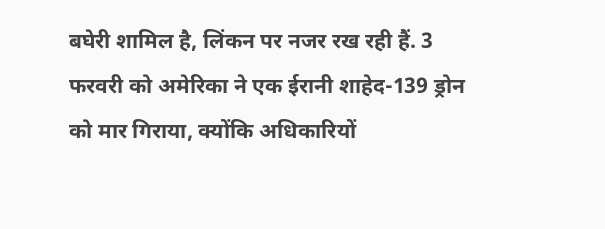बघेरी शामिल है, लिंकन पर नजर रख रही हैं. 3 फरवरी को अमेरिका ने एक ईरानी शाहेद-139 ड्रोन को मार गिराया, क्योंकि अधिकारियों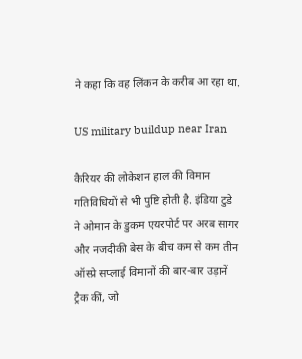ने कहा कि वह लिंकन के करीब आ रहा था.

US military buildup near Iran

कैरियर की लोकेशन हाल की विमान गतिविधियों से भी पुष्टि होती है. इंडिया टुडे ने ओमान के डुकम एयरपोर्ट पर अरब सागर और नजदीकी बेस के बीच कम से कम तीन ऑस्प्रे सप्लाई विमानों की बार-बार उड़ानें ट्रैक कीं, जो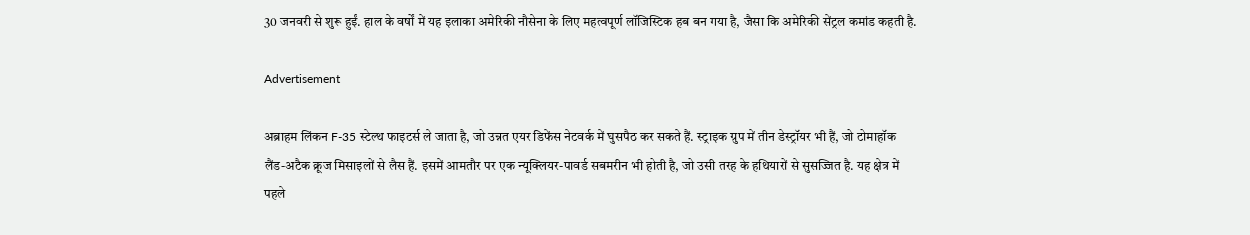30 जनवरी से शुरू हुईं. हाल के वर्षों में यह इलाका अमेरिकी नौसेना के लिए महत्वपूर्ण लॉजिस्टिक हब बन गया है, जैसा कि अमेरिकी सेंट्रल कमांड कहती है.

Advertisement

अब्राहम लिंकन F-35 स्टेल्थ फाइटर्स ले जाता है, जो उन्नत एयर डिफेंस नेटवर्क में घुसपैठ कर सकते हैं. स्ट्राइक ग्रुप में तीन डेस्ट्रॉयर भी हैं, जो टोमाहॉक लैंड-अटैक क्रूज मिसाइलों से लैस हैं. इसमें आमतौर पर एक न्यूक्लियर-पावर्ड सबमरीन भी होती है, जो उसी तरह के हथियारों से सुसज्जित है. यह क्षेत्र में पहले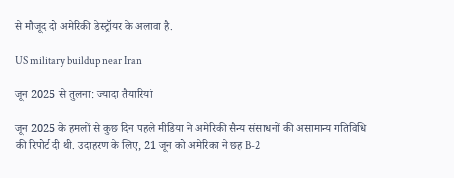से मौजूद दो अमेरिकी डेस्ट्रॉयर के अलावा है.

US military buildup near Iran

जून 2025 से तुलना: ज्यादा तैयारियां

जून 2025 के हमलों से कुछ दिन पहले मीडिया ने अमेरिकी सैन्य संसाधनों की असामान्य गतिविधि की रिपोर्ट दी थी. उदाहरण के लिए, 21 जून को अमेरिका ने छह B-2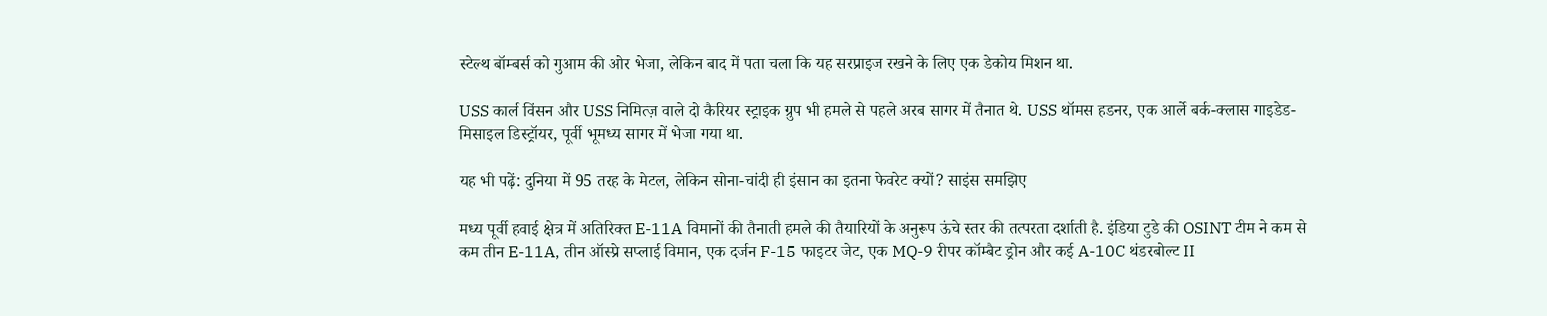स्टेल्थ बॉम्बर्स को गुआम की ओर भेजा, लेकिन बाद में पता चला कि यह सरप्राइज रखने के लिए एक डेकोय मिशन था.

USS कार्ल विंसन और USS निमित्ज़ वाले दो कैरियर स्ट्राइक ग्रुप भी हमले से पहले अरब सागर में तैनात थे. USS थॉमस हडनर, एक आर्ले बर्क-क्लास गाइडेड-मिसाइल डिस्ट्रॉयर, पूर्वी भूमध्य सागर में भेजा गया था.

यह भी पढ़ें: दुनिया में 95 तरह के मेटल, लेकिन सोना-चांदी ही इंसान का इतना फेवरेट क्यों? साइंस समझिए

मध्य पूर्वी हवाई क्षेत्र में अतिरिक्त E-11A विमानों की तैनाती हमले की तैयारियों के अनुरूप ऊंचे स्तर की तत्परता दर्शाती है. इंडिया टुडे की OSINT टीम ने कम से कम तीन E-11A, तीन ऑस्प्रे सप्लाई विमान, एक दर्जन F-15 फाइटर जेट, एक MQ-9 रीपर कॉम्बैट ड्रोन और कई A-10C थंडरबोल्ट II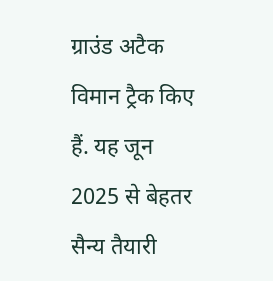ग्राउंड अटैक विमान ट्रैक किए हैं. यह जून 2025 से बेहतर सैन्य तैयारी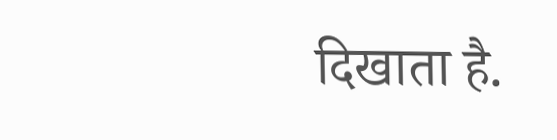दिखाता है.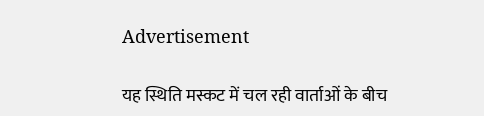Advertisement

यह स्थिति मस्कट में चल रही वार्ताओं के बीच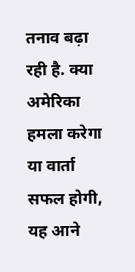तनाव बढ़ा रही है. क्या अमेरिका हमला करेगा या वार्ता सफल होगी, यह आने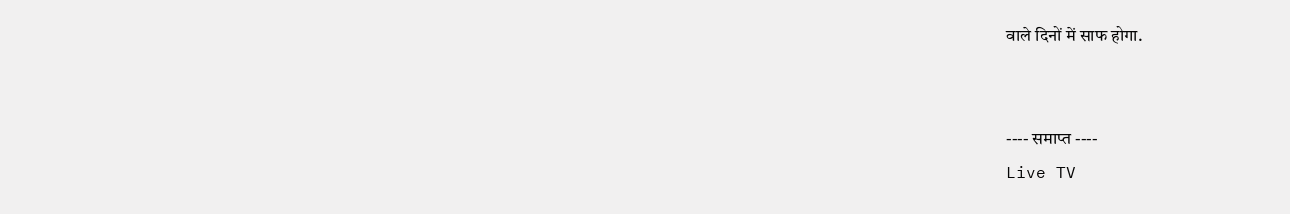वाले दिनों में साफ होगा.


---- समाप्त ----
Live TV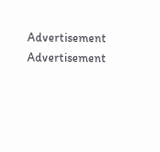Advertisement
Advertisement